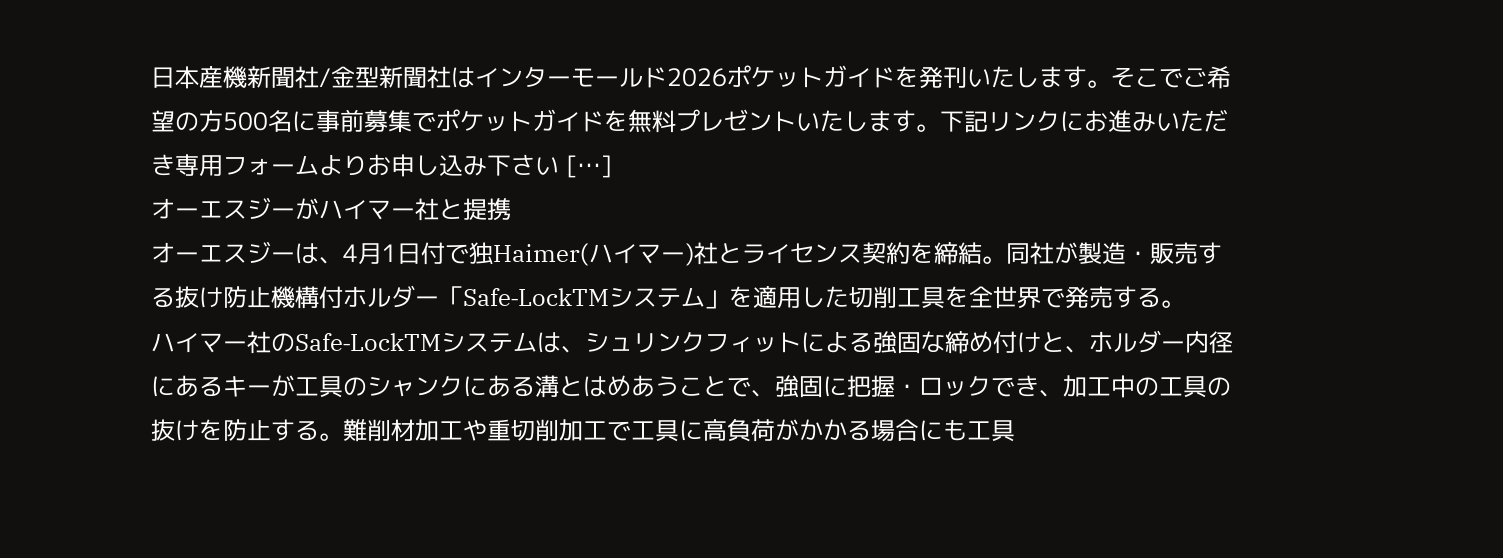日本産機新聞社/金型新聞社はインターモールド2026ポケットガイドを発刊いたします。そこでご希望の方500名に事前募集でポケットガイドを無料プレゼントいたします。下記リンクにお進みいただき専用フォームよりお申し込み下さい […]
オーエスジーがハイマー社と提携
オーエスジーは、4月1日付で独Haimer(ハイマー)社とライセンス契約を締結。同社が製造・販売する抜け防止機構付ホルダー「Safe‐LockTMシステム」を適用した切削工具を全世界で発売する。
ハイマー社のSafe‐LockTMシステムは、シュリンクフィットによる強固な締め付けと、ホルダー内径にあるキーが工具のシャンクにある溝とはめあうことで、強固に把握・ロックでき、加工中の工具の抜けを防止する。難削材加工や重切削加工で工具に高負荷がかかる場合にも工具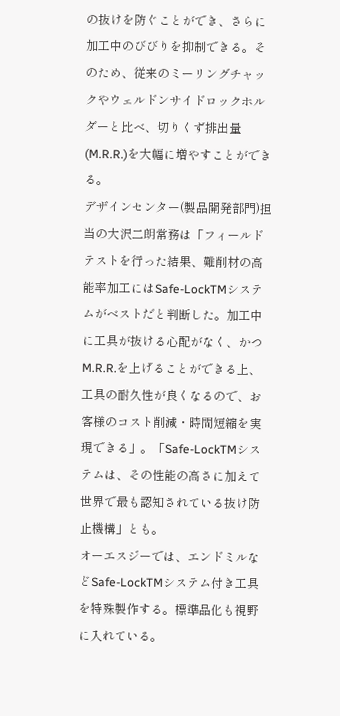の抜けを防ぐことができ、さらに加工中のびびりを抑制できる。そのため、従来のミーリングチャックやウェルドンサイドロックホルダーと比べ、切りくず排出量(M.R.R.)を大幅に増やすことができる。
デザインセンター(製品開発部門)担当の大沢二朗常務は「フィールドテストを行った結果、難削材の高能率加工にはSafe‐LockTMシステムがベストだと判断した。加工中に工具が抜ける心配がなく、かつM.R.R.を上げることができる上、工具の耐久性が良くなるので、お客様のコスト削減・時間短縮を実現できる」。「Safe‐LockTMシステムは、その性能の高さに加えて世界で最も認知されている抜け防止機構」とも。
オーエスジーでは、エンドミルなどSafe‐LockTMシステム付き工具を特殊製作する。標準品化も視野に入れている。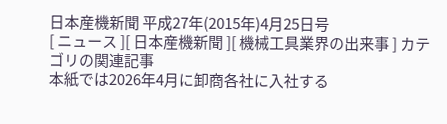日本産機新聞 平成27年(2015年)4月25日号
[ ニュース ][ 日本産機新聞 ][ 機械工具業界の出来事 ] カテゴリの関連記事
本紙では2026年4月に卸商各社に入社する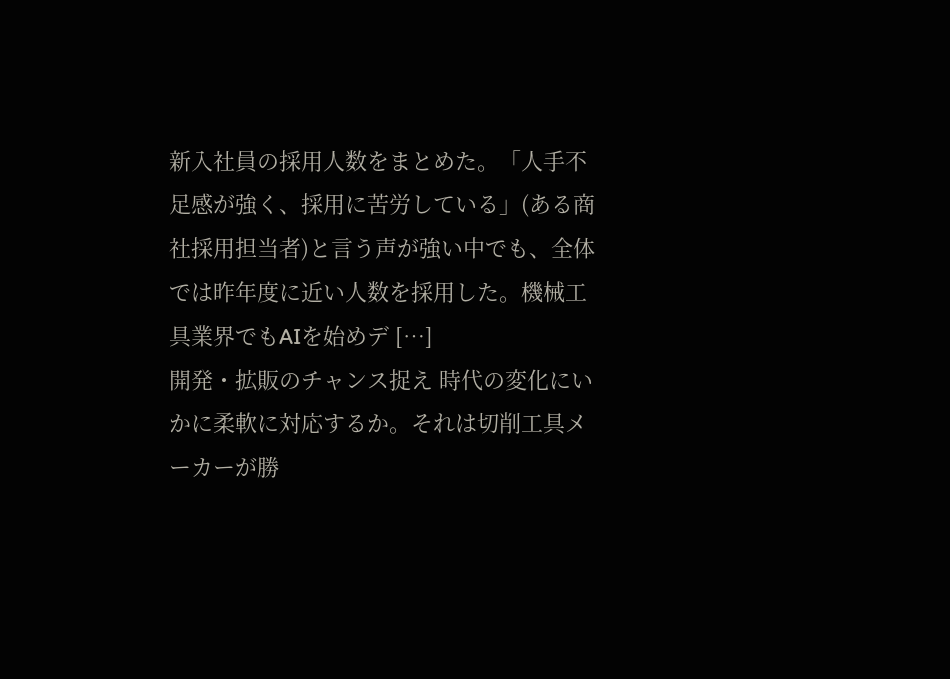新入社員の採用人数をまとめた。「人手不足感が強く、採用に苦労している」(ある商社採用担当者)と言う声が強い中でも、全体では昨年度に近い人数を採用した。機械工具業界でもAIを始めデ […]
開発・拡販のチャンス捉え 時代の変化にいかに柔軟に対応するか。それは切削工具メーカーが勝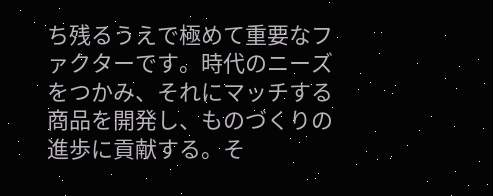ち残るうえで極めて重要なファクターです。時代のニーズをつかみ、それにマッチする商品を開発し、ものづくりの進歩に貢献する。そ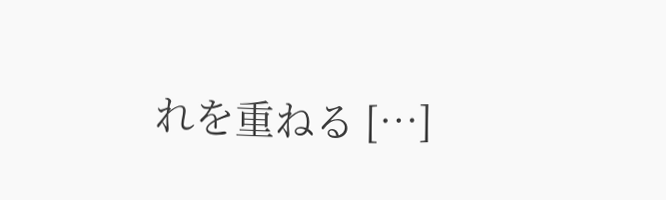れを重ねる […]